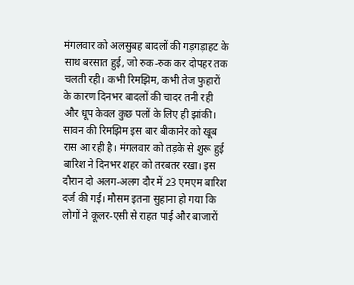मंगलवार को अलसुबह बादलों की गड़गड़ाहट के साथ बरसात हुई, जो रुक-रुक कर दोपहर तक चलती रही। कभी रिमझिम, कभी तेज फुहारों के कारण दिनभर बादलों की चादर तनी रही और धूप केवल कुछ पलों के लिए ही झांकी।
सावन की रिमझिम इस बार बीकानेर को खूब रास आ रही है। मंगलवार को तड़के से शुरू हुई बारिश ने दिनभर शहर को तरबतर रखा। इस दौरान दो अलग-अलग दौर में 23 एमएम बारिश दर्ज की गई। मौसम इतना सुहाना हो गया कि लोगों ने कूलर-एसी से राहत पाई और बाजारों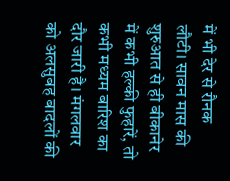में भी देर से रौनक लौटी। सावन मास की शुरुआत से ही बीकानेर में कभी हल्की फुहारें, तो कभी मध्यम बारिश का दौर जारी है। मंगलवार को अलसुबह बादलों की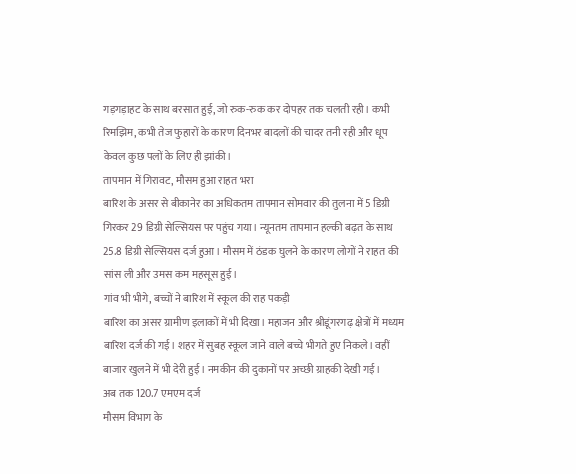गड़गड़ाहट के साथ बरसात हुई, जो रुक-रुक कर दोपहर तक चलती रही। कभी रिमझिम, कभी तेज फुहारों के कारण दिनभर बादलों की चादर तनी रही और धूप केवल कुछ पलों के लिए ही झांकी।
तापमान में गिरावट, मौसम हुआ राहत भरा
बारिश के असर से बीकानेर का अधिकतम तापमान सोमवार की तुलना में 5 डिग्री गिरकर 29 डिग्री सेल्सियस पर पहुंच गया। न्यूनतम तापमान हल्की बढ़त के साथ 25.8 डिग्री सेल्सियस दर्ज हुआ। मौसम में ठंडक घुलने के कारण लोगों ने राहत की सांस ली और उमस कम महसूस हुई।
गांव भी भीगे, बच्चों ने बारिश में स्कूल की राह पकड़ी
बारिश का असर ग्रामीण इलाकों में भी दिखा। महाजन और श्रीडूंगरगढ़ क्षेत्रों में मध्यम बारिश दर्ज की गई। शहर में सुबह स्कूल जाने वाले बच्चे भीगते हुए निकले। वहीं बाजार खुलने में भी देरी हुई। नमकीन की दुकानों पर अच्छी ग्राहकी देखी गई।
अब तक 120.7 एमएम दर्ज
मौसम विभाग के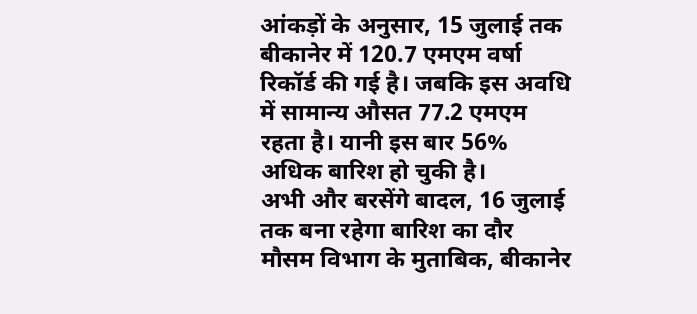आंकड़ों के अनुसार, 15 जुलाई तक बीकानेर में 120.7 एमएम वर्षा रिकॉर्ड की गई है। जबकि इस अवधि में सामान्य औसत 77.2 एमएम रहता है। यानी इस बार 56% अधिक बारिश हो चुकी है।
अभी और बरसेंगे बादल, 16 जुलाई तक बना रहेगा बारिश का दौर
मौसम विभाग के मुताबिक, बीकानेर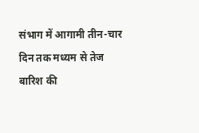संभाग में आगामी तीन-चार दिन तक मध्यम से तेज बारिश की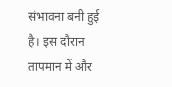संभावना बनी हुई है। इस दौरान तापमान में और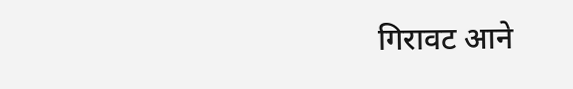गिरावट आने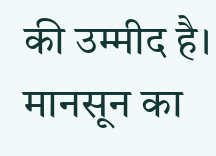की उम्मीद है। मानसून का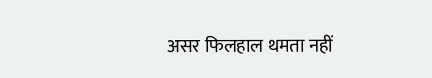असर फिलहाल थमता नहीं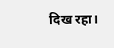दिख रहा।